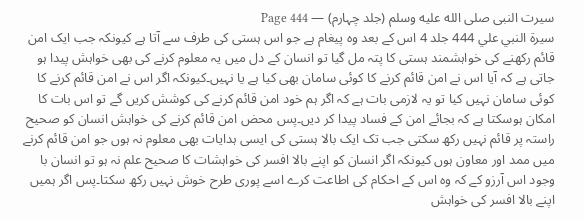سیرت النبی صلى الله عليه وسلم (جلد چہارم) — Page 444
سيرة النبي علي 444 جلد 4 اس کے بعد وہ پیغام ہے جو اس ہستی کی طرف سے آتا ہے کیونکہ جب ایک امن قائم رکھنے کی خواہشمند ہستی کا پتہ مل گیا تو انسان کے دل میں یہ معلوم کرنے کی بھی خواہش پیدا ہو جاتی ہے کہ آیا اس نے امن قائم کرنے کا کوئی سامان بھی کیا ہے یا نہیں۔کیونکہ اگر اس نے امن قائم کرنے کا کوئی سامان نہیں کیا تو یہ لازمی بات ہے کہ اگر ہم خود امن قائم کرنے کی کوشش کریں گے تو اس بات کا امکان ہوسکتا ہے کہ بجائے امن کے فساد پیدا کر دیں۔پس محض امن قائم کرنے کی خواہش انسان کو صحیح راستہ پر قائم نہیں رکھ سکتی جب تک ایک بالا ہستی کی ایسی ہدایات بھی معلوم نہ ہوں جو امن قائم کرنے میں ممد اور معاون ہوں کیونکہ اگر انسان کو اپنے بالا افسر کی خواہشات کا صحیح علم نہ ہو تو انسان با وجود اس آرزو کے کہ وہ اس کے احکام کی اطاعت کرے اسے پوری طرح خوش نہیں رکھ سکتا۔پس اگر ہمیں اپنے بالا افسر کی خواہش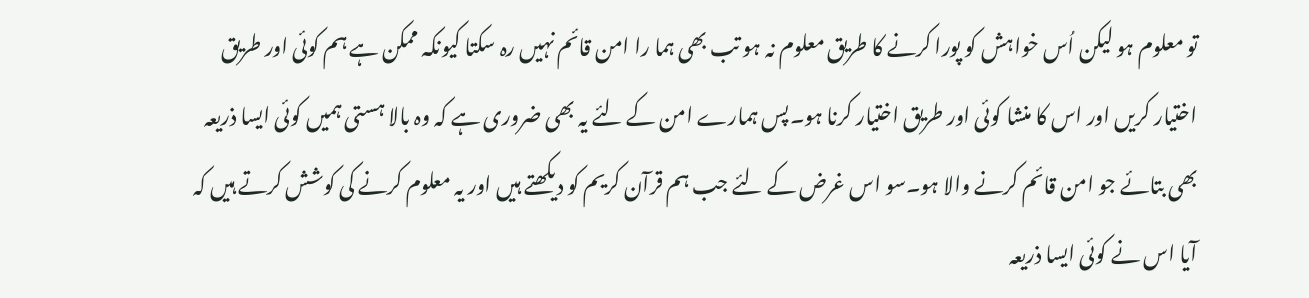تو معلوم ہو لیکن اُس خواہش کو پورا کرنے کا طریق معلوم نہ ہو تب بھی ہما را امن قائم نہیں رہ سکتا کیونکہ ممکن ہے ہم کوئی اور طریق اختیار کریں اور اس کا منشا کوئی اور طریق اختیار کرنا ہو۔پس ہمارے امن کے لئے یہ بھی ضروری ہے کہ وہ بالا ہستی ہمیں کوئی ایسا ذریعہ بھی بتائے جو امن قائم کرنے والا ہو۔سو اس غرض کے لئے جب ہم قرآن کریم کو دیکھتے ہیں اور یہ معلوم کرنے کی کوشش کرتے ہیں کہ آیا اس نے کوئی ایسا ذریعہ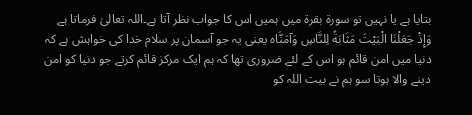بتایا ہے یا نہیں تو سورۃ بقرۃ میں ہمیں اس کا جواب نظر آتا ہے۔اللہ تعالیٰ فرماتا ہے وَإِذْ جَعَلْنَا الْبَيْتَ مَثَابَةً لِلنَّاسِ وَآمَنَّاه یعنی یہ جو آسمان پر سلام خدا کی خواہش ہے کہ دنیا میں امن قائم ہو اس کے لئے ضروری تھا کہ ہم ایک مرکز قائم کرتے جو دنیا کو امن دینے والا ہوتا سو ہم نے بیت اللہ کو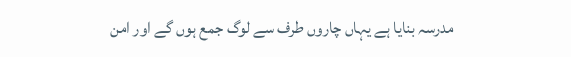مدرسہ بنایا ہے یہاں چاروں طرف سے لوگ جمع ہوں گے اور امن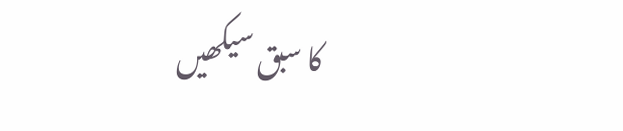کا سبق سیکھیں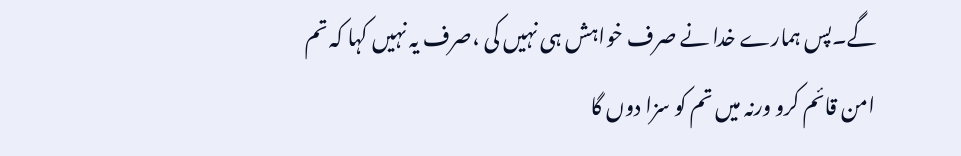گے۔پس ہمارے خدا نے صرف خواہش ہی نہیں کی ،صرف یہ نہیں کہا کہ تم امن قائم کرو ورنہ میں تم کو سزا دوں گا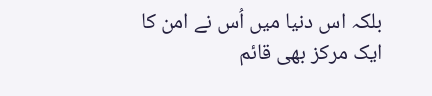بلکہ اس دنیا میں اُس نے امن کا ایک مرکز بھی قائم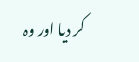کر دیا اور وہ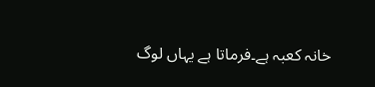خانہ کعبہ ہے۔فرماتا ہے یہاں لوگ